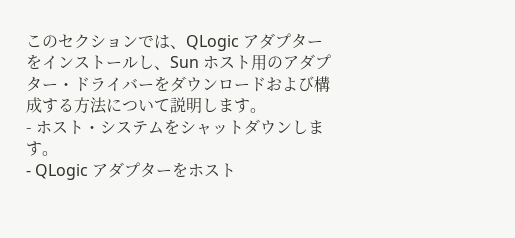このセクションでは、QLogic アダプターをインストールし、Sun ホスト用のアダプター・ドライバーをダウンロードおよび構成する方法について説明します。
- ホスト・システムをシャットダウンします。
- QLogic アダプターをホスト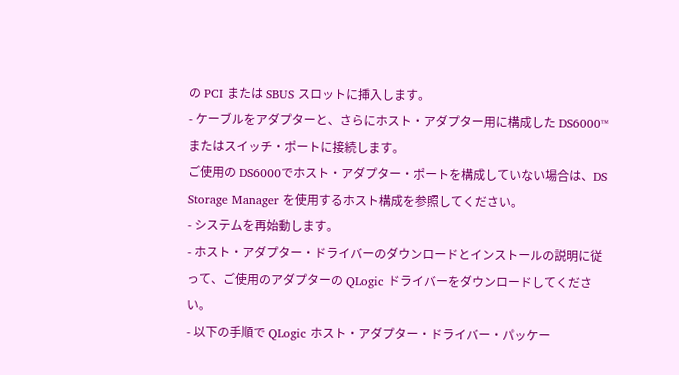の PCI または SBUS スロットに挿入します。
- ケーブルをアダプターと、さらにホスト・アダプター用に構成した DS6000™またはスイッチ・ポートに接続します。
ご使用の DS6000でホスト・アダプター・ポートを構成していない場合は、DS Storage Manager を使用するホスト構成を参照してください。
- システムを再始動します。
- ホスト・アダプター・ドライバーのダウンロードとインストールの説明に従って、ご使用のアダプターの QLogic ドライバーをダウンロードしてください。
- 以下の手順で QLogic ホスト・アダプター・ドライバー・パッケー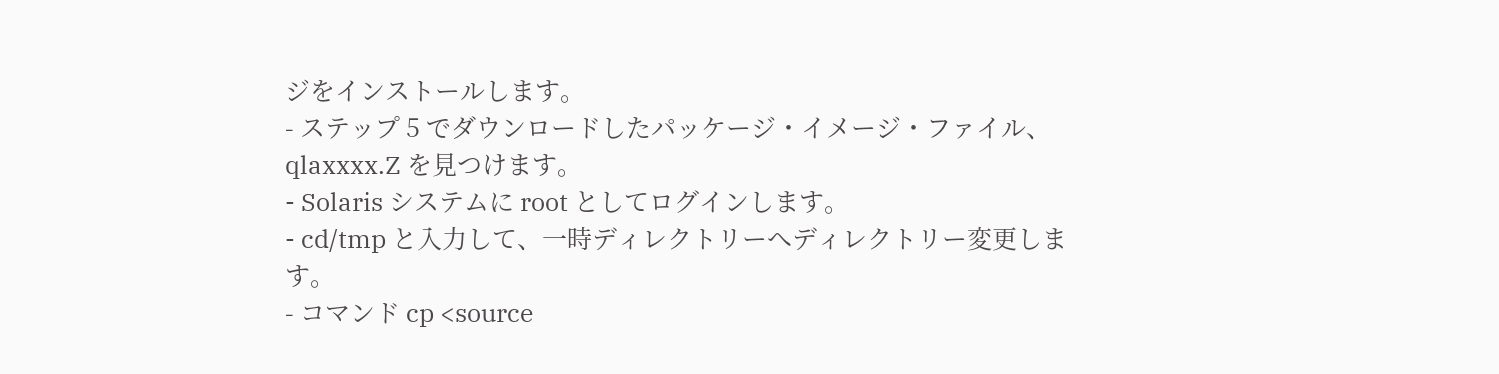ジをインストールします。
- ステップ 5 でダウンロードしたパッケージ・イメージ・ファイル、qlaxxxx.Z を見つけます。
- Solaris システムに root としてログインします。
- cd/tmp と入力して、一時ディレクトリーへディレクトリー変更します。
- コマンド cp <source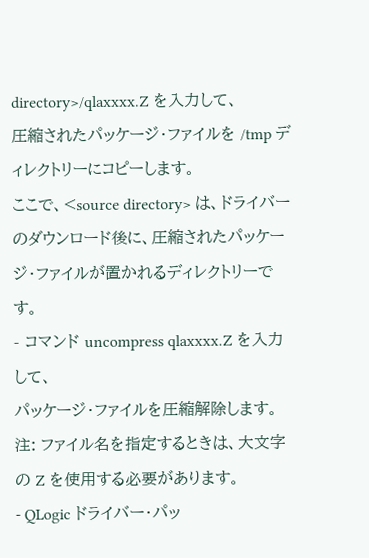directory>/qlaxxxx.Z を入力して、
圧縮されたパッケージ・ファイルを /tmp ディレクトリーにコピーします。
ここで、<source directory> は、ドライバーのダウンロード後に、圧縮されたパッケージ・ファイルが置かれるディレクトリーです。
- コマンド uncompress qlaxxxx.Z を入力して、
パッケージ・ファイルを圧縮解除します。
注: ファイル名を指定するときは、大文字の Z を使用する必要があります。
- QLogic ドライバー・パッ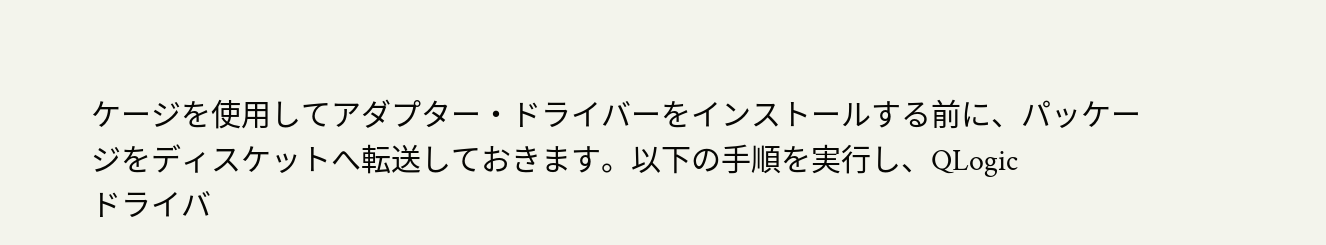ケージを使用してアダプター・ドライバーをインストールする前に、パッケージをディスケットへ転送しておきます。以下の手順を実行し、QLogic
ドライバ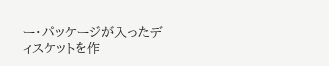ー・パッケージが入ったディスケットを作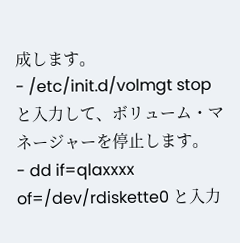成します。
- /etc/init.d/volmgt stop と入力して、ボリューム・マネージャーを停止します。
- dd if=qlaxxxx of=/dev/rdiskette0 と入力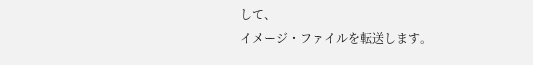して、
イメージ・ファイルを転送します。